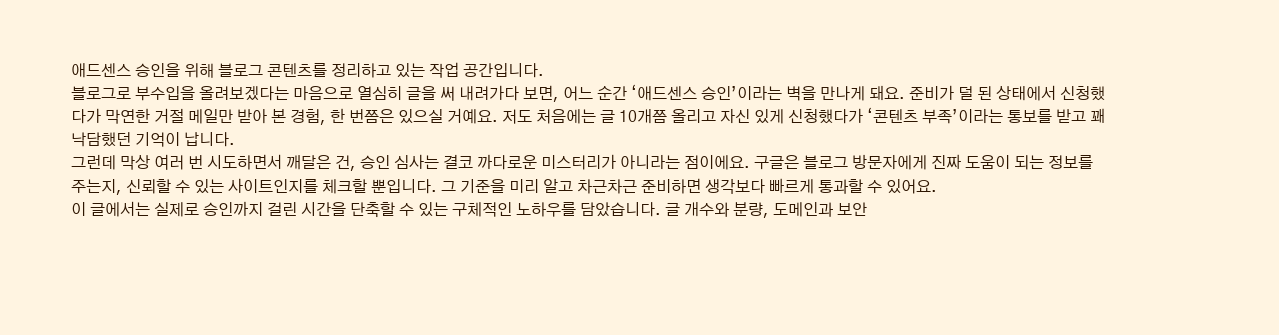애드센스 승인을 위해 블로그 콘텐츠를 정리하고 있는 작업 공간입니다.
블로그로 부수입을 올려보겠다는 마음으로 열심히 글을 써 내려가다 보면, 어느 순간 ‘애드센스 승인’이라는 벽을 만나게 돼요. 준비가 덜 된 상태에서 신청했다가 막연한 거절 메일만 받아 본 경험, 한 번쯤은 있으실 거예요. 저도 처음에는 글 10개쯤 올리고 자신 있게 신청했다가 ‘콘텐츠 부족’이라는 통보를 받고 꽤 낙담했던 기억이 납니다.
그런데 막상 여러 번 시도하면서 깨달은 건, 승인 심사는 결코 까다로운 미스터리가 아니라는 점이에요. 구글은 블로그 방문자에게 진짜 도움이 되는 정보를 주는지, 신뢰할 수 있는 사이트인지를 체크할 뿐입니다. 그 기준을 미리 알고 차근차근 준비하면 생각보다 빠르게 통과할 수 있어요.
이 글에서는 실제로 승인까지 걸린 시간을 단축할 수 있는 구체적인 노하우를 담았습니다. 글 개수와 분량, 도메인과 보안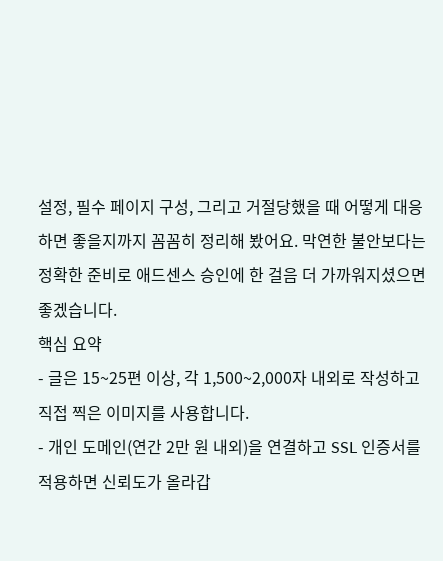설정, 필수 페이지 구성, 그리고 거절당했을 때 어떻게 대응하면 좋을지까지 꼼꼼히 정리해 봤어요. 막연한 불안보다는 정확한 준비로 애드센스 승인에 한 걸음 더 가까워지셨으면 좋겠습니다.
핵심 요약
- 글은 15~25편 이상, 각 1,500~2,000자 내외로 작성하고 직접 찍은 이미지를 사용합니다.
- 개인 도메인(연간 2만 원 내외)을 연결하고 SSL 인증서를 적용하면 신뢰도가 올라갑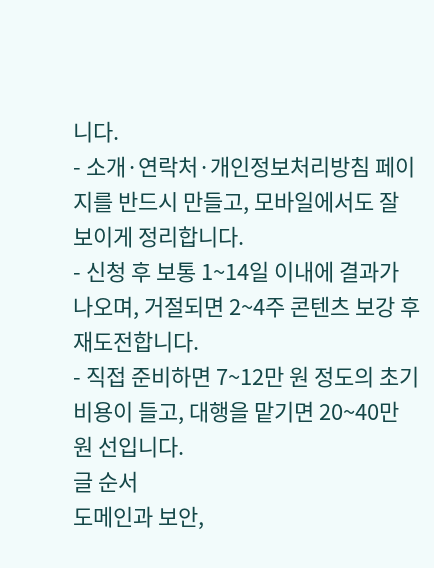니다.
- 소개·연락처·개인정보처리방침 페이지를 반드시 만들고, 모바일에서도 잘 보이게 정리합니다.
- 신청 후 보통 1~14일 이내에 결과가 나오며, 거절되면 2~4주 콘텐츠 보강 후 재도전합니다.
- 직접 준비하면 7~12만 원 정도의 초기 비용이 들고, 대행을 맡기면 20~40만 원 선입니다.
글 순서
도메인과 보안,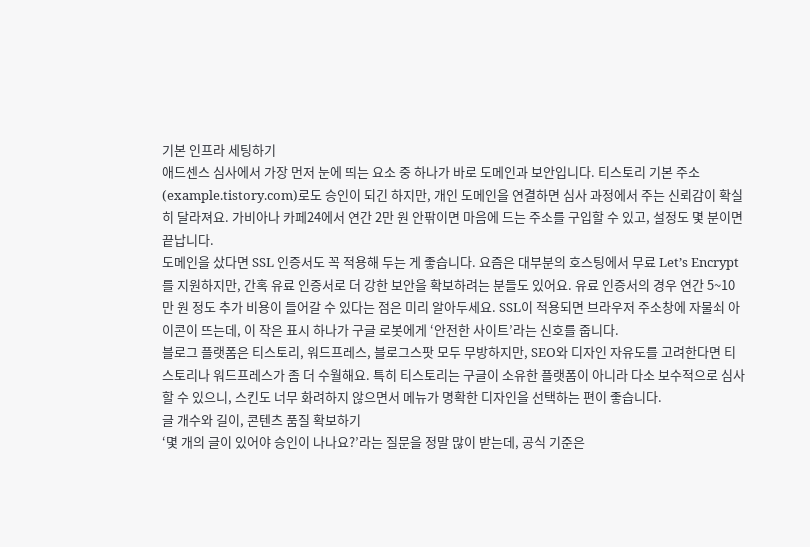기본 인프라 세팅하기
애드센스 심사에서 가장 먼저 눈에 띄는 요소 중 하나가 바로 도메인과 보안입니다. 티스토리 기본 주소(example.tistory.com)로도 승인이 되긴 하지만, 개인 도메인을 연결하면 심사 과정에서 주는 신뢰감이 확실히 달라져요. 가비아나 카페24에서 연간 2만 원 안팎이면 마음에 드는 주소를 구입할 수 있고, 설정도 몇 분이면 끝납니다.
도메인을 샀다면 SSL 인증서도 꼭 적용해 두는 게 좋습니다. 요즘은 대부분의 호스팅에서 무료 Let’s Encrypt를 지원하지만, 간혹 유료 인증서로 더 강한 보안을 확보하려는 분들도 있어요. 유료 인증서의 경우 연간 5~10만 원 정도 추가 비용이 들어갈 수 있다는 점은 미리 알아두세요. SSL이 적용되면 브라우저 주소창에 자물쇠 아이콘이 뜨는데, 이 작은 표시 하나가 구글 로봇에게 ‘안전한 사이트’라는 신호를 줍니다.
블로그 플랫폼은 티스토리, 워드프레스, 블로그스팟 모두 무방하지만, SEO와 디자인 자유도를 고려한다면 티스토리나 워드프레스가 좀 더 수월해요. 특히 티스토리는 구글이 소유한 플랫폼이 아니라 다소 보수적으로 심사할 수 있으니, 스킨도 너무 화려하지 않으면서 메뉴가 명확한 디자인을 선택하는 편이 좋습니다.
글 개수와 길이, 콘텐츠 품질 확보하기
‘몇 개의 글이 있어야 승인이 나나요?’라는 질문을 정말 많이 받는데, 공식 기준은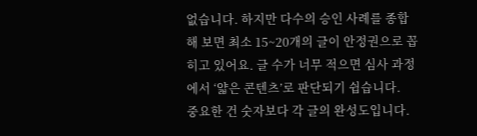없습니다. 하지만 다수의 승인 사례를 종합해 보면 최소 15~20개의 글이 안정권으로 꼽히고 있어요. 글 수가 너무 적으면 심사 과정에서 ‘얇은 콘텐츠’로 판단되기 쉽습니다.
중요한 건 숫자보다 각 글의 완성도입니다.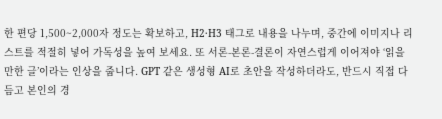한 편당 1,500~2,000자 정도는 확보하고, H2·H3 태그로 내용을 나누며, 중간에 이미지나 리스트를 적절히 넣어 가독성을 높여 보세요. 또 서론-본론-결론이 자연스럽게 이어져야 ‘읽을 만한 글’이라는 인상을 줍니다. GPT 같은 생성형 AI로 초안을 작성하더라도, 반드시 직접 다듬고 본인의 경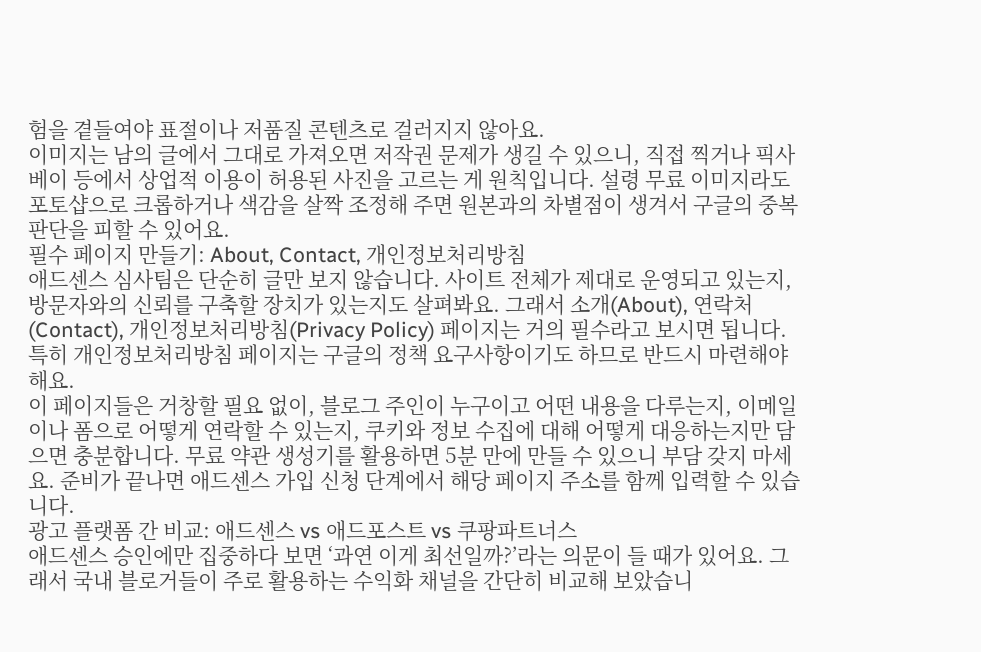험을 곁들여야 표절이나 저품질 콘텐츠로 걸러지지 않아요.
이미지는 남의 글에서 그대로 가져오면 저작권 문제가 생길 수 있으니, 직접 찍거나 픽사베이 등에서 상업적 이용이 허용된 사진을 고르는 게 원칙입니다. 설령 무료 이미지라도 포토샵으로 크롭하거나 색감을 살짝 조정해 주면 원본과의 차별점이 생겨서 구글의 중복 판단을 피할 수 있어요.
필수 페이지 만들기: About, Contact, 개인정보처리방침
애드센스 심사팀은 단순히 글만 보지 않습니다. 사이트 전체가 제대로 운영되고 있는지, 방문자와의 신뢰를 구축할 장치가 있는지도 살펴봐요. 그래서 소개(About), 연락처(Contact), 개인정보처리방침(Privacy Policy) 페이지는 거의 필수라고 보시면 됩니다. 특히 개인정보처리방침 페이지는 구글의 정책 요구사항이기도 하므로 반드시 마련해야 해요.
이 페이지들은 거창할 필요 없이, 블로그 주인이 누구이고 어떤 내용을 다루는지, 이메일이나 폼으로 어떻게 연락할 수 있는지, 쿠키와 정보 수집에 대해 어떻게 대응하는지만 담으면 충분합니다. 무료 약관 생성기를 활용하면 5분 만에 만들 수 있으니 부담 갖지 마세요. 준비가 끝나면 애드센스 가입 신청 단계에서 해당 페이지 주소를 함께 입력할 수 있습니다.
광고 플랫폼 간 비교: 애드센스 vs 애드포스트 vs 쿠팡파트너스
애드센스 승인에만 집중하다 보면 ‘과연 이게 최선일까?’라는 의문이 들 때가 있어요. 그래서 국내 블로거들이 주로 활용하는 수익화 채널을 간단히 비교해 보았습니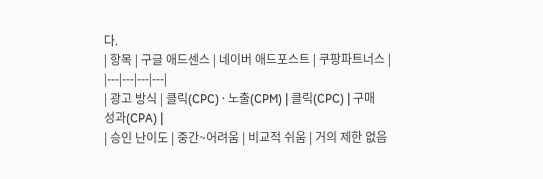다.
| 항목 | 구글 애드센스 | 네이버 애드포스트 | 쿠팡파트너스 |
|---|---|---|---|
| 광고 방식 | 클릭(CPC) · 노출(CPM) | 클릭(CPC) | 구매 성과(CPA) |
| 승인 난이도 | 중간~어려움 | 비교적 쉬움 | 거의 제한 없음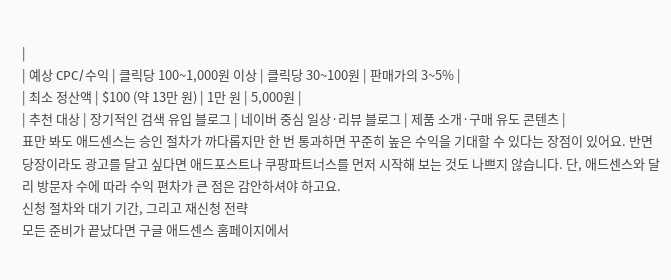|
| 예상 CPC/수익 | 클릭당 100~1,000원 이상 | 클릭당 30~100원 | 판매가의 3~5% |
| 최소 정산액 | $100 (약 13만 원) | 1만 원 | 5,000원 |
| 추천 대상 | 장기적인 검색 유입 블로그 | 네이버 중심 일상·리뷰 블로그 | 제품 소개·구매 유도 콘텐츠 |
표만 봐도 애드센스는 승인 절차가 까다롭지만 한 번 통과하면 꾸준히 높은 수익을 기대할 수 있다는 장점이 있어요. 반면 당장이라도 광고를 달고 싶다면 애드포스트나 쿠팡파트너스를 먼저 시작해 보는 것도 나쁘지 않습니다. 단, 애드센스와 달리 방문자 수에 따라 수익 편차가 큰 점은 감안하셔야 하고요.
신청 절차와 대기 기간, 그리고 재신청 전략
모든 준비가 끝났다면 구글 애드센스 홈페이지에서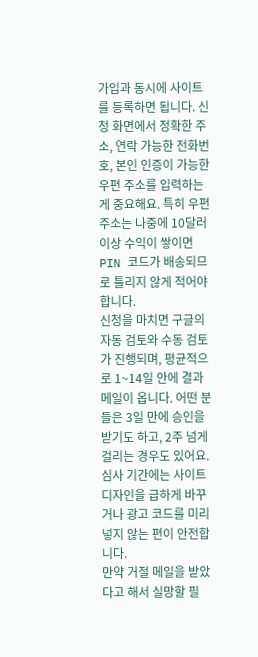가입과 동시에 사이트를 등록하면 됩니다. 신청 화면에서 정확한 주소, 연락 가능한 전화번호, 본인 인증이 가능한 우편 주소를 입력하는 게 중요해요. 특히 우편 주소는 나중에 10달러 이상 수익이 쌓이면 PIN 코드가 배송되므로 틀리지 않게 적어야 합니다.
신청을 마치면 구글의 자동 검토와 수동 검토가 진행되며, 평균적으로 1~14일 안에 결과 메일이 옵니다. 어떤 분들은 3일 만에 승인을 받기도 하고, 2주 넘게 걸리는 경우도 있어요. 심사 기간에는 사이트 디자인을 급하게 바꾸거나 광고 코드를 미리 넣지 않는 편이 안전합니다.
만약 거절 메일을 받았다고 해서 실망할 필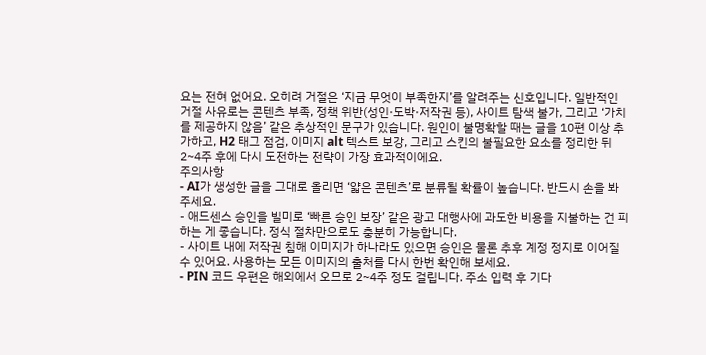요는 전혀 없어요. 오히려 거절은 ‘지금 무엇이 부족한지’를 알려주는 신호입니다. 일반적인 거절 사유로는 콘텐츠 부족, 정책 위반(성인·도박·저작권 등), 사이트 탐색 불가, 그리고 ‘가치를 제공하지 않음’ 같은 추상적인 문구가 있습니다. 원인이 불명확할 때는 글을 10편 이상 추가하고, H2 태그 점검, 이미지 alt 텍스트 보강, 그리고 스킨의 불필요한 요소를 정리한 뒤 2~4주 후에 다시 도전하는 전략이 가장 효과적이에요.
주의사항
- AI가 생성한 글을 그대로 올리면 ‘얇은 콘텐츠’로 분류될 확률이 높습니다. 반드시 손을 봐주세요.
- 애드센스 승인을 빌미로 ‘빠른 승인 보장’ 같은 광고 대행사에 과도한 비용을 지불하는 건 피하는 게 좋습니다. 정식 절차만으로도 충분히 가능합니다.
- 사이트 내에 저작권 침해 이미지가 하나라도 있으면 승인은 물론 추후 계정 정지로 이어질 수 있어요. 사용하는 모든 이미지의 출처를 다시 한번 확인해 보세요.
- PIN 코드 우편은 해외에서 오므로 2~4주 정도 걸립니다. 주소 입력 후 기다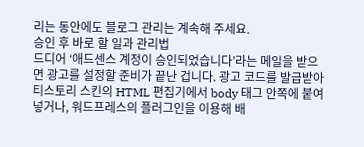리는 동안에도 블로그 관리는 계속해 주세요.
승인 후 바로 할 일과 관리법
드디어 ‘애드센스 계정이 승인되었습니다’라는 메일을 받으면 광고를 설정할 준비가 끝난 겁니다. 광고 코드를 발급받아 티스토리 스킨의 HTML 편집기에서 body 태그 안쪽에 붙여 넣거나, 워드프레스의 플러그인을 이용해 배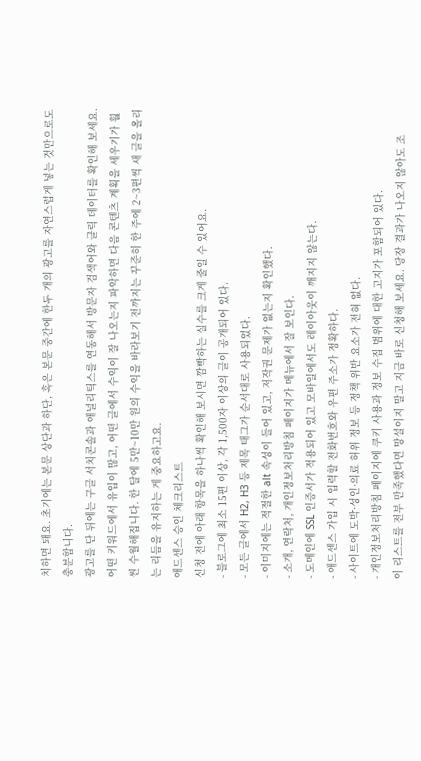치하면 돼요. 초기에는 본문 상단과 하단, 혹은 본문 중간에 한두 개의 광고를 자연스럽게 넣는 것만으로도 충분합니다.
광고를 단 뒤에는 구글 서치콘솔과 애널리틱스를 연동해서 방문자 검색어와 클릭 데이터를 확인해 보세요. 어떤 키워드에서 유입이 많고, 어떤 글에서 수익이 잘 나오는지 파악하면 다음 콘텐츠 계획을 세우기가 훨씬 수월해집니다. 한 달에 5만~10만 원의 수익을 바라보기 전까지는 꾸준히 한 주에 2~3편씩 새 글을 올리는 리듬을 유지하는 게 중요하고요.
애드센스 승인 체크리스트
신청 전에 아래 항목을 하나씩 확인해 보시면 깜빡하는 실수를 크게 줄일 수 있어요.
- 블로그에 최소 15편 이상, 각 1,500자 이상의 글이 공개되어 있다.
- 모든 글에서 H2, H3 등 제목 태그가 순서대로 사용되었다.
- 이미지에는 적절한 alt 속성이 들어 있고, 저작권 문제가 없는지 확인했다.
- 소개, 연락처, 개인정보처리방침 페이지가 메뉴에서 잘 보인다.
- 도메인에 SSL 인증서가 적용되어 있고 모바일에서도 레이아웃이 깨지지 않는다.
- 애드센스 가입 시 입력할 전화번호와 우편 주소가 정확하다.
- 사이트에 도박·성인·의료 허위 정보 등 정책 위반 요소가 전혀 없다.
- 개인정보처리방침 페이지에 쿠키 사용과 정보 수집 범위에 대한 고지가 포함되어 있다.
이 리스트를 전부 만족했다면 망설이지 말고 지금 바로 신청해 보세요. 당장 결과가 나오지 않아도 조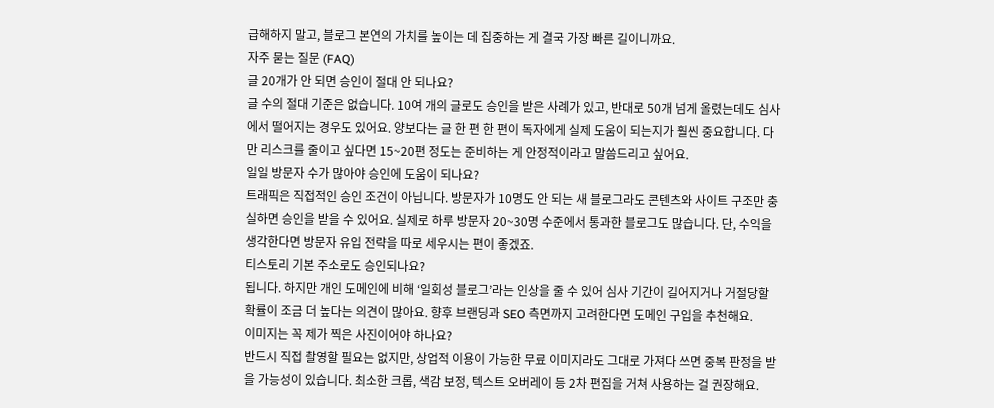급해하지 말고, 블로그 본연의 가치를 높이는 데 집중하는 게 결국 가장 빠른 길이니까요.
자주 묻는 질문 (FAQ)
글 20개가 안 되면 승인이 절대 안 되나요?
글 수의 절대 기준은 없습니다. 10여 개의 글로도 승인을 받은 사례가 있고, 반대로 50개 넘게 올렸는데도 심사에서 떨어지는 경우도 있어요. 양보다는 글 한 편 한 편이 독자에게 실제 도움이 되는지가 훨씬 중요합니다. 다만 리스크를 줄이고 싶다면 15~20편 정도는 준비하는 게 안정적이라고 말씀드리고 싶어요.
일일 방문자 수가 많아야 승인에 도움이 되나요?
트래픽은 직접적인 승인 조건이 아닙니다. 방문자가 10명도 안 되는 새 블로그라도 콘텐츠와 사이트 구조만 충실하면 승인을 받을 수 있어요. 실제로 하루 방문자 20~30명 수준에서 통과한 블로그도 많습니다. 단, 수익을 생각한다면 방문자 유입 전략을 따로 세우시는 편이 좋겠죠.
티스토리 기본 주소로도 승인되나요?
됩니다. 하지만 개인 도메인에 비해 ‘일회성 블로그’라는 인상을 줄 수 있어 심사 기간이 길어지거나 거절당할 확률이 조금 더 높다는 의견이 많아요. 향후 브랜딩과 SEO 측면까지 고려한다면 도메인 구입을 추천해요.
이미지는 꼭 제가 찍은 사진이어야 하나요?
반드시 직접 촬영할 필요는 없지만, 상업적 이용이 가능한 무료 이미지라도 그대로 가져다 쓰면 중복 판정을 받을 가능성이 있습니다. 최소한 크롭, 색감 보정, 텍스트 오버레이 등 2차 편집을 거쳐 사용하는 걸 권장해요.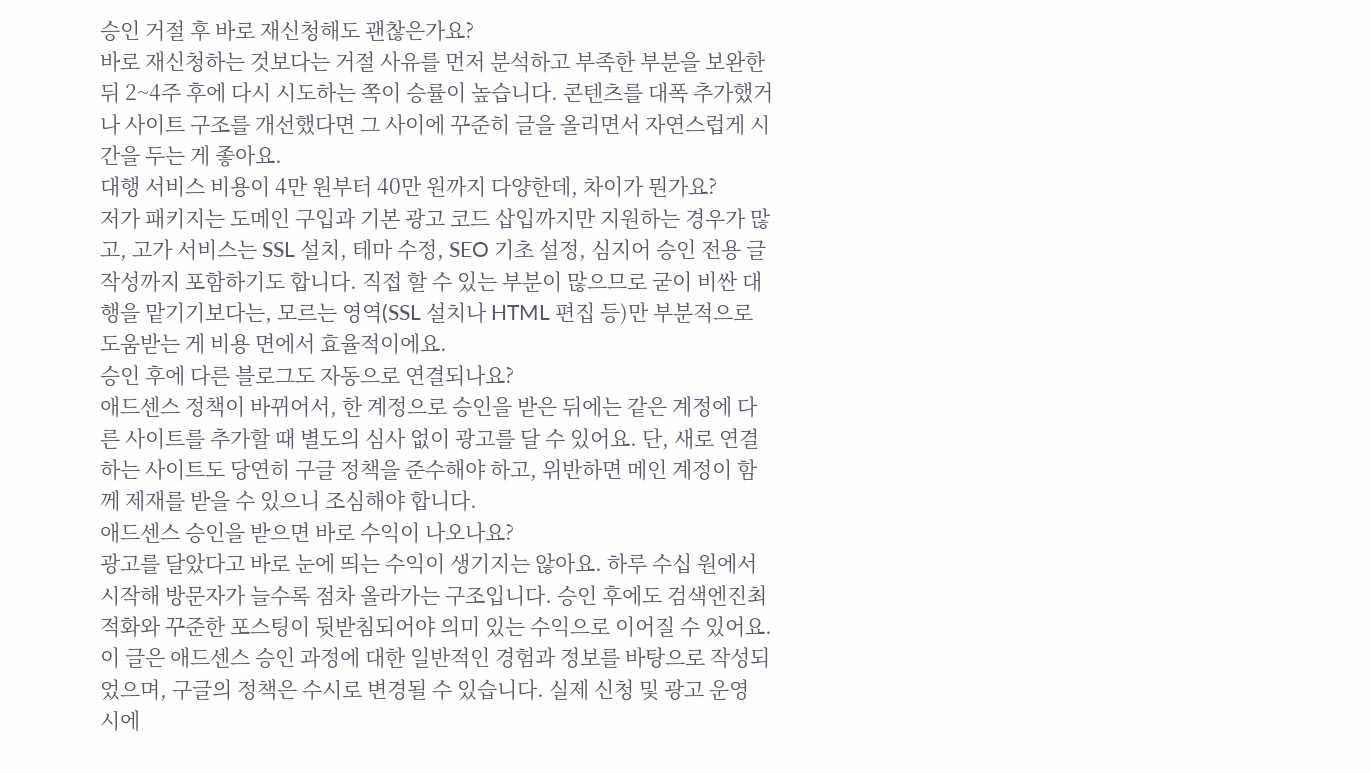승인 거절 후 바로 재신청해도 괜찮은가요?
바로 재신청하는 것보다는 거절 사유를 먼저 분석하고 부족한 부분을 보완한 뒤 2~4주 후에 다시 시도하는 쪽이 승률이 높습니다. 콘텐츠를 대폭 추가했거나 사이트 구조를 개선했다면 그 사이에 꾸준히 글을 올리면서 자연스럽게 시간을 두는 게 좋아요.
대행 서비스 비용이 4만 원부터 40만 원까지 다양한데, 차이가 뭔가요?
저가 패키지는 도메인 구입과 기본 광고 코드 삽입까지만 지원하는 경우가 많고, 고가 서비스는 SSL 설치, 테마 수정, SEO 기초 설정, 심지어 승인 전용 글 작성까지 포함하기도 합니다. 직접 할 수 있는 부분이 많으므로 굳이 비싼 대행을 맡기기보다는, 모르는 영역(SSL 설치나 HTML 편집 등)만 부분적으로 도움받는 게 비용 면에서 효율적이에요.
승인 후에 다른 블로그도 자동으로 연결되나요?
애드센스 정책이 바뀌어서, 한 계정으로 승인을 받은 뒤에는 같은 계정에 다른 사이트를 추가할 때 별도의 심사 없이 광고를 달 수 있어요. 단, 새로 연결하는 사이트도 당연히 구글 정책을 준수해야 하고, 위반하면 메인 계정이 함께 제재를 받을 수 있으니 조심해야 합니다.
애드센스 승인을 받으면 바로 수익이 나오나요?
광고를 달았다고 바로 눈에 띄는 수익이 생기지는 않아요. 하루 수십 원에서 시작해 방문자가 늘수록 점차 올라가는 구조입니다. 승인 후에도 검색엔진최적화와 꾸준한 포스팅이 뒷받침되어야 의미 있는 수익으로 이어질 수 있어요.
이 글은 애드센스 승인 과정에 대한 일반적인 경험과 정보를 바탕으로 작성되었으며, 구글의 정책은 수시로 변경될 수 있습니다. 실제 신청 및 광고 운영 시에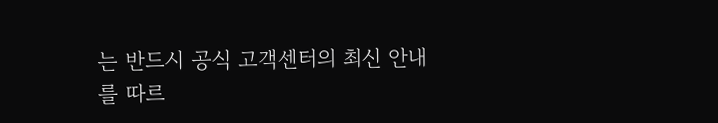는 반드시 공식 고객센터의 최신 안내를 따르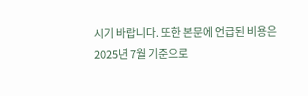시기 바랍니다. 또한 본문에 언급된 비용은 2025년 7월 기준으로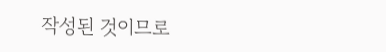작성된 것이므로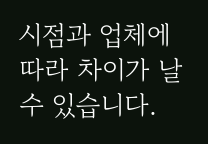시점과 업체에 따라 차이가 날 수 있습니다.